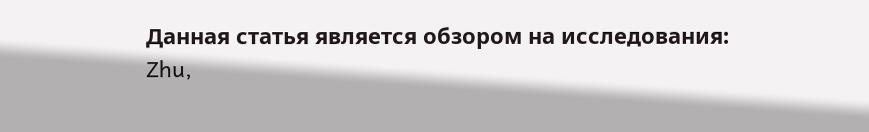Данная статья является обзором на исследования:
Zhu,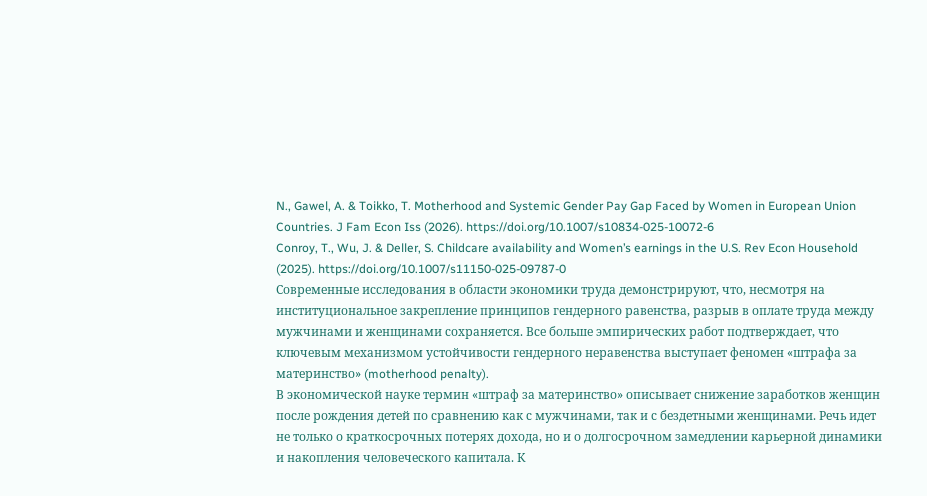N., Gawel, A. & Toikko, T. Motherhood and Systemic Gender Pay Gap Faced by Women in European Union Countries. J Fam Econ Iss (2026). https://doi.org/10.1007/s10834-025-10072-6
Conroy, T., Wu, J. & Deller, S. Childcare availability and Women’s earnings in the U.S. Rev Econ Household (2025). https://doi.org/10.1007/s11150-025-09787-0
Современные исследования в области экономики труда демонстрируют, что, несмотря на институциональное закрепление принципов гендерного равенства, разрыв в оплате труда между мужчинами и женщинами сохраняется. Все больше эмпирических работ подтверждает, что ключевым механизмом устойчивости гендерного неравенства выступает феномен «штрафа за материнство» (motherhood penalty).
В экономической науке термин «штраф за материнство» описывает снижение заработков женщин после рождения детей по сравнению как с мужчинами, так и с бездетными женщинами. Речь идет не только о краткосрочных потерях дохода, но и о долгосрочном замедлении карьерной динамики и накопления человеческого капитала. К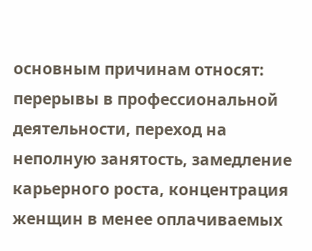основным причинам относят: перерывы в профессиональной деятельности, переход на неполную занятость, замедление карьерного роста, концентрация женщин в менее оплачиваемых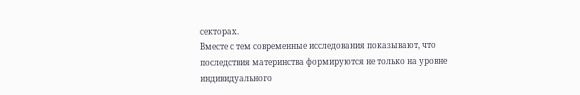секторах.
Вместе с тем современные исследования показывают, что последствия материнства формируются не только на уровне индивидуального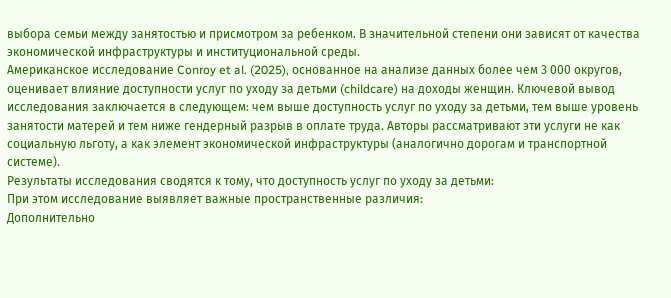выбора семьи между занятостью и присмотром за ребенком. В значительной степени они зависят от качества экономической инфраструктуры и институциональной среды.
Американское исследование Conroy et al. (2025), основанное на анализе данных более чем 3 000 округов, оценивает влияние доступности услуг по уходу за детьми (childcare) на доходы женщин. Ключевой вывод исследования заключается в следующем: чем выше доступность услуг по уходу за детьми, тем выше уровень занятости матерей и тем ниже гендерный разрыв в оплате труда. Авторы рассматривают эти услуги не как социальную льготу, а как элемент экономической инфраструктуры (аналогично дорогам и транспортной системе).
Результаты исследования сводятся к тому, что доступность услуг по уходу за детьми:
При этом исследование выявляет важные пространственные различия:
Дополнительно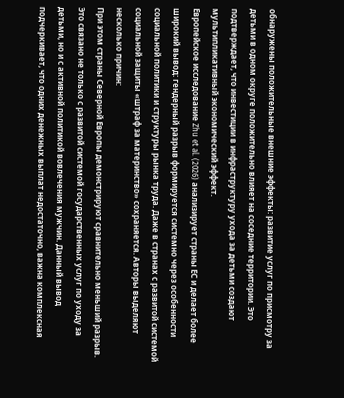обнаружены положительные внешние эффекты: развитие услуг по присмотру за детьми в одном округе положительно влияет на соседние территории. Это подтверждает, что инвестиции в инфраструктуру ухода за детьми создают мультипликативный экономический эффект.
Европейское исследование Zhu et al. (2026) анализирует страны ЕС и делает более широкий вывод: гендерный разрыв формируется системно через особенности социальной политики и структуры рынка труда. Даже в странах с развитой системой социальной защиты «штраф за материнство» сохраняется. Авторы выделяют несколько причин:
При этом страны Северной Европы демонстрируют сравнительно меньший разрыв. Это связано не только с развитой системой государственных услуг по уходу за детьми, но и с активной политикой вовлечения мужчин. Данный вывод подчеркивает, что одних денежных выплат недостаточно, важна комплексная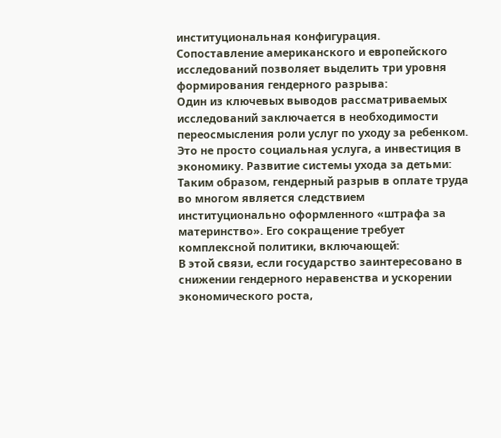институциональная конфигурация.
Сопоставление американского и европейского исследований позволяет выделить три уровня формирования гендерного разрыва:
Один из ключевых выводов рассматриваемых исследований заключается в необходимости переосмысления роли услуг по уходу за ребенком. Это не просто социальная услуга, а инвестиция в экономику. Развитие системы ухода за детьми:
Таким образом, гендерный разрыв в оплате труда во многом является следствием институционально оформленного «штрафа за материнство». Его сокращение требует комплексной политики, включающей:
В этой связи, если государство заинтересовано в снижении гендерного неравенства и ускорении экономического роста,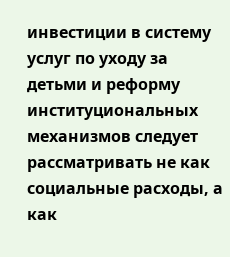инвестиции в систему услуг по уходу за детьми и реформу институциональных механизмов следует рассматривать не как социальные расходы, а как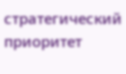стратегический приоритет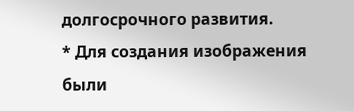долгосрочного развития.
* Для создания изображения были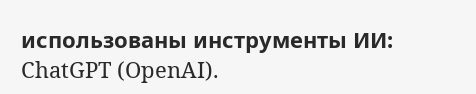использованы инструменты ИИ: ChatGPT (OpenAI).